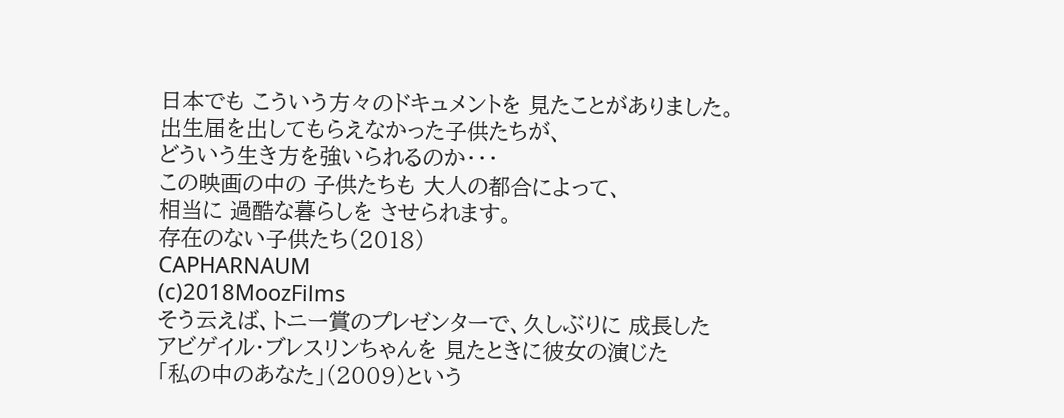日本でも こういう方々のドキュメントを 見たことがありました。
出生届を出してもらえなかった子供たちが、
どういう生き方を強いられるのか・・・
この映画の中の 子供たちも 大人の都合によって、
相当に 過酷な暮らしを させられます。
存在のない子供たち(2018)
CAPHARNAUM
(c)2018MoozFilms
そう云えば、トニー賞のプレゼンターで、久しぶりに 成長した
アビゲイル・ブレスリンちゃんを 見たときに彼女の演じた
「私の中のあなた」(2009)という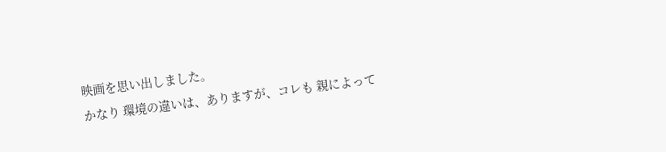映画を思い出しました。
かなり 環境の違いは、ありますが、コレも 親によって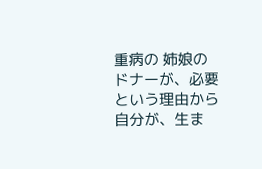重病の 姉娘のドナーが、必要という理由から
自分が、生ま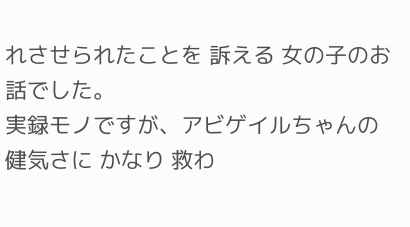れさせられたことを 訴える 女の子のお話でした。
実録モノですが、アビゲイルちゃんの 健気さに かなり 救わ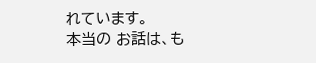れています。
本当の お話は、も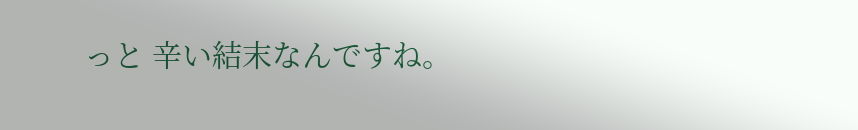っと 辛い結末なんですね。